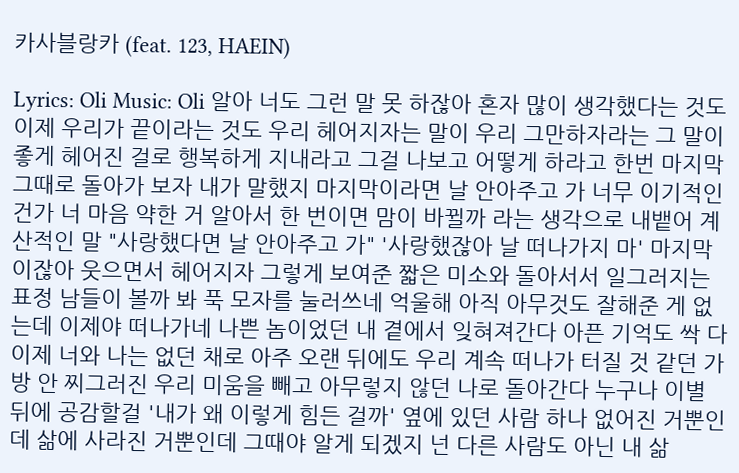카사블랑카 (feat. 123, HAEIN)

Lyrics: Oli Music: Oli 알아 너도 그런 말 못 하잖아 혼자 많이 생각했다는 것도 이제 우리가 끝이라는 것도 우리 헤어지자는 말이 우리 그만하자라는 그 말이 좋게 헤어진 걸로 행복하게 지내라고 그걸 나보고 어떻게 하라고 한번 마지막 그때로 돌아가 보자 내가 말했지 마지막이라면 날 안아주고 가 너무 이기적인 건가 너 마음 약한 거 알아서 한 번이면 맘이 바뀔까 라는 생각으로 내뱉어 계산적인 말 "사랑했다면 날 안아주고 가" '사랑했잖아 날 떠나가지 마' 마지막이잖아 웃으면서 헤어지자 그렇게 보여준 짧은 미소와 돌아서서 일그러지는 표정 남들이 볼까 봐 푹 모자를 눌러쓰네 억울해 아직 아무것도 잘해준 게 없는데 이제야 떠나가네 나쁜 놈이었던 내 곁에서 잊혀져간다 아픈 기억도 싹 다 이제 너와 나는 없던 채로 아주 오랜 뒤에도 우리 계속 떠나가 터질 것 같던 가방 안 찌그러진 우리 미움을 빼고 아무렇지 않던 나로 돌아간다 누구나 이별 뒤에 공감할걸 '내가 왜 이렇게 힘든 걸까' 옆에 있던 사람 하나 없어진 거뿐인데 삶에 사라진 거뿐인데 그때야 알게 되겠지 넌 다른 사람도 아닌 내 삶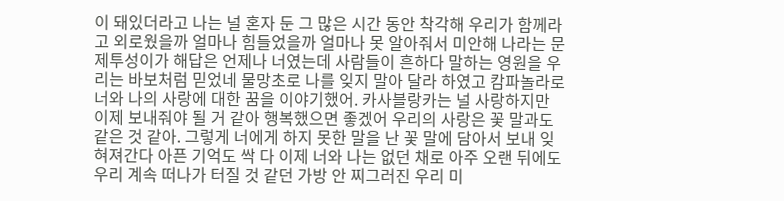이 돼있더라고 나는 널 혼자 둔 그 많은 시간 동안 착각해 우리가 함께라고 외로웠을까 얼마나 힘들었을까 얼마나 못 알아줘서 미안해 나라는 문제투성이가 해답은 언제나 너였는데 사람들이 흔하다 말하는 영원을 우리는 바보처럼 믿었네 물망초로 나를 잊지 말아 달라 하였고 캄파놀라로 너와 나의 사랑에 대한 꿈을 이야기했어. 카사블랑카는 널 사랑하지만 이제 보내줘야 될 거 같아 행복했으면 좋겠어 우리의 사랑은 꽃 말과도 같은 것 같아. 그렇게 너에게 하지 못한 말을 난 꽃 말에 담아서 보내 잊혀져간다 아픈 기억도 싹 다 이제 너와 나는 없던 채로 아주 오랜 뒤에도 우리 계속 떠나가 터질 것 같던 가방 안 찌그러진 우리 미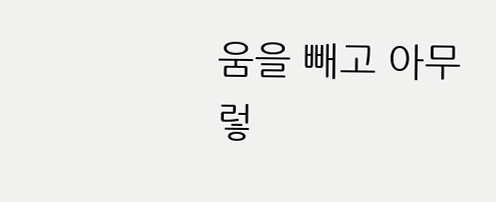움을 빼고 아무렇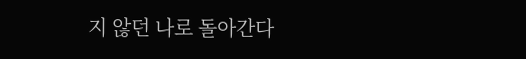지 않던 나로 돌아간다